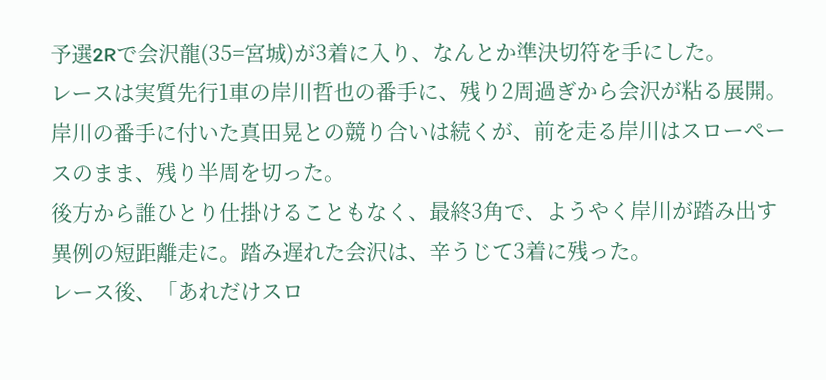予選2Rで会沢龍(35=宮城)が3着に入り、なんとか準決切符を手にした。
レースは実質先行1車の岸川哲也の番手に、残り2周過ぎから会沢が粘る展開。岸川の番手に付いた真田晃との競り合いは続くが、前を走る岸川はスローペースのまま、残り半周を切った。
後方から誰ひとり仕掛けることもなく、最終3角で、ようやく岸川が踏み出す異例の短距離走に。踏み遅れた会沢は、辛うじて3着に残った。
レース後、「あれだけスロ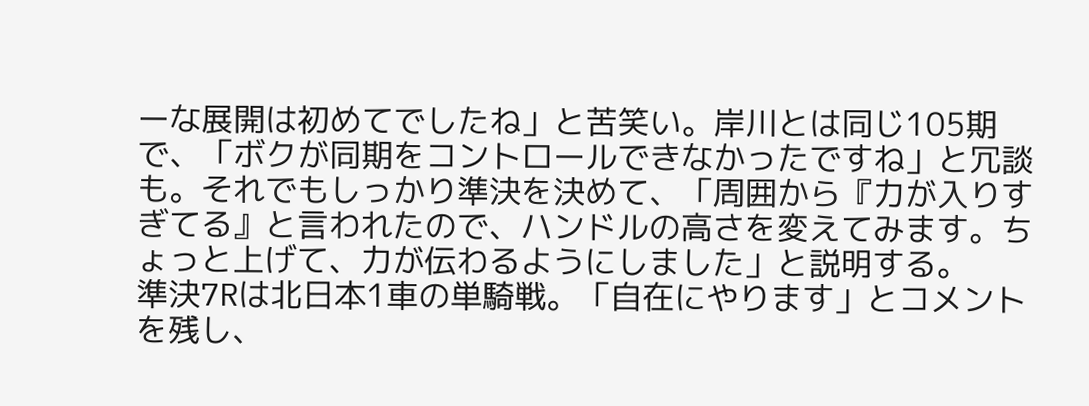ーな展開は初めてでしたね」と苦笑い。岸川とは同じ105期で、「ボクが同期をコントロールできなかったですね」と冗談も。それでもしっかり準決を決めて、「周囲から『力が入りすぎてる』と言われたので、ハンドルの高さを変えてみます。ちょっと上げて、力が伝わるようにしました」と説明する。
準決7Rは北日本1車の単騎戦。「自在にやります」とコメントを残し、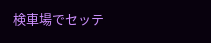検車場でセッテ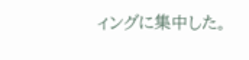ィングに集中した。